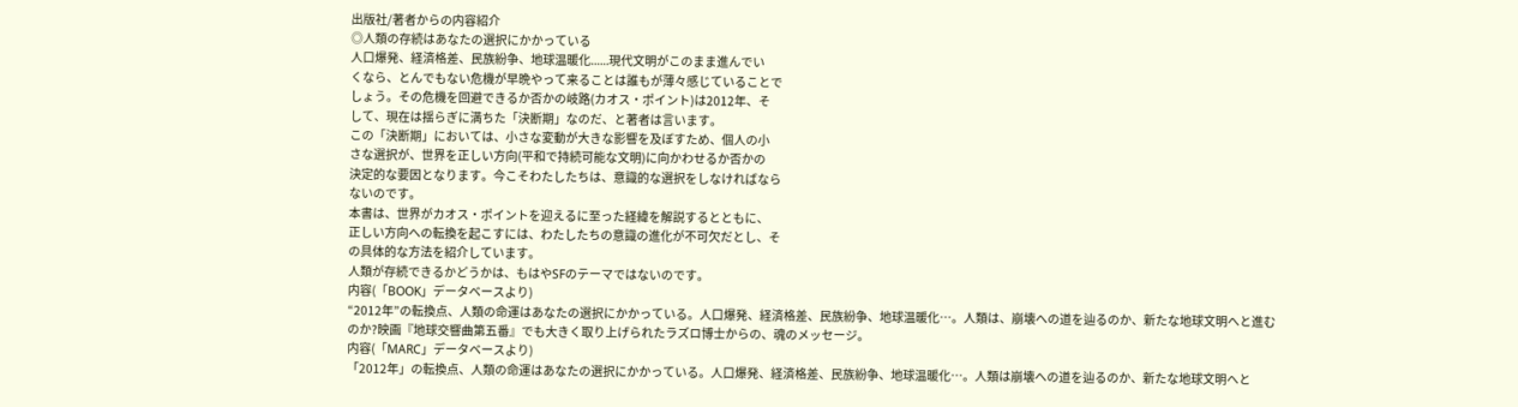出版社/著者からの内容紹介
◎人類の存続はあなたの選択にかかっている
人口爆発、経済格差、民族紛争、地球温暖化......現代文明がこのまま進んでい
くなら、とんでもない危機が早晩やって来ることは誰もが薄々感じていることで
しょう。その危機を回避できるか否かの岐路(カオス・ポイント)は2012年、そ
して、現在は揺らぎに満ちた「決断期」なのだ、と著者は言います。
この「決断期」においては、小さな変動が大きな影響を及ぼすため、個人の小
さな選択が、世界を正しい方向(平和で持続可能な文明)に向かわせるか否かの
決定的な要因となります。今こそわたしたちは、意識的な選択をしなければなら
ないのです。
本書は、世界がカオス・ポイントを迎えるに至った経緯を解説するとともに、
正しい方向への転換を起こすには、わたしたちの意識の進化が不可欠だとし、そ
の具体的な方法を紹介しています。
人類が存続できるかどうかは、もはやSFのテーマではないのです。
内容(「BOOK」データベースより)
“2012年”の転換点、人類の命運はあなたの選択にかかっている。人口爆発、経済格差、民族紛争、地球温暖化…。人類は、崩壊への道を辿るのか、新たな地球文明へと進むのか?映画『地球交響曲第五番』でも大きく取り上げられたラズロ博士からの、魂のメッセージ。
内容(「MARC」データベースより)
「2012年」の転換点、人類の命運はあなたの選択にかかっている。人口爆発、経済格差、民族紛争、地球温暖化…。人類は崩壊への道を辿るのか、新たな地球文明へと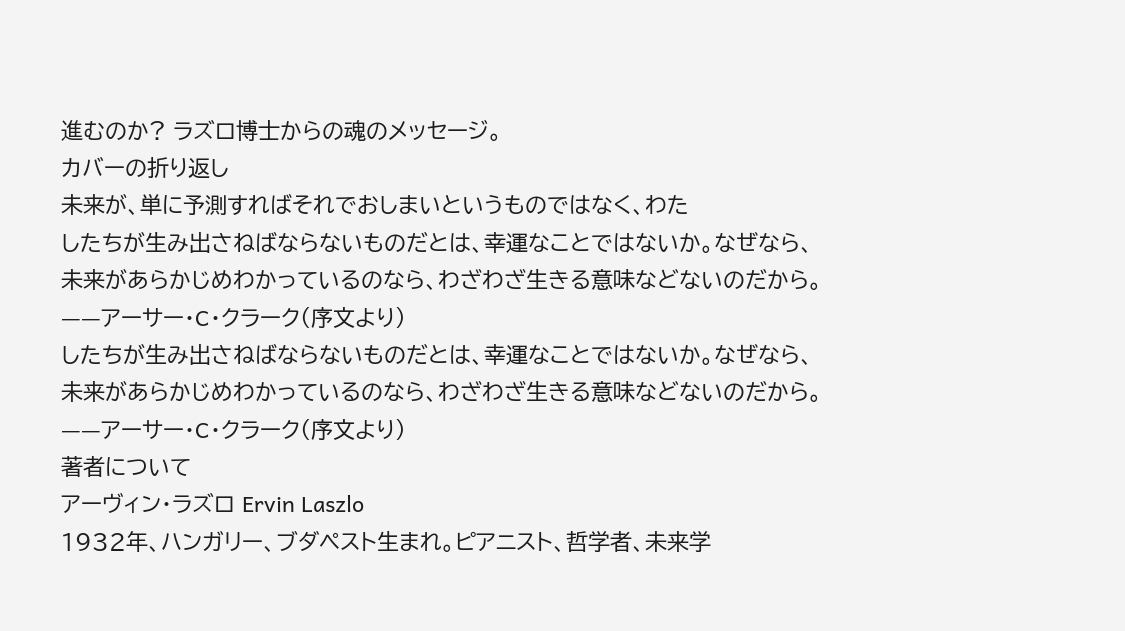進むのか? ラズロ博士からの魂のメッセージ。
カバーの折り返し
未来が、単に予測すればそれでおしまいというものではなく、わた
したちが生み出さねばならないものだとは、幸運なことではないか。なぜなら、
未来があらかじめわかっているのなら、わざわざ生きる意味などないのだから。
——アーサー・C・クラーク(序文より)
したちが生み出さねばならないものだとは、幸運なことではないか。なぜなら、
未来があらかじめわかっているのなら、わざわざ生きる意味などないのだから。
——アーサー・C・クラーク(序文より)
著者について
アーヴィン・ラズロ Ervin Laszlo
1932年、ハンガリー、ブダペスト生まれ。ピアニスト、哲学者、未来学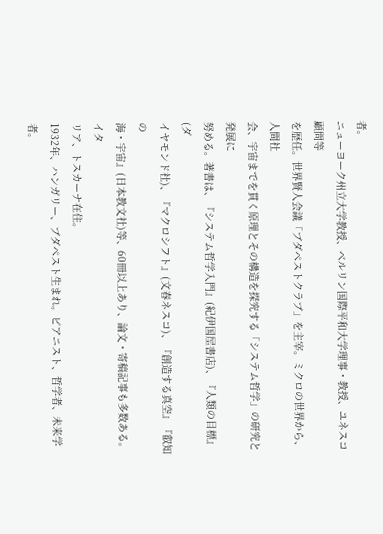者。
ニューヨーク州立大学教授、ベルリン国際平和大学理事・教授、ユネスコ顧問等
を歴任。世界賢人会議「ブダペストクラブ」を主宰。ミクロの世界から、人間社
会、宇宙までを貫く原理とその構造を探究する「システム哲学」の研究と発展に
努める。著書は、『システム哲学入門』(紀伊国屋書店)、『人類の目標』(ダ
イヤモンド社)、『マクロシフト』(文春ネスコ)、『創造する真空』『叡知の
海・宇宙』(日本教文社)等、60冊以上あり、論文・寄稿記事も多数ある。イタ
リア、トスカーナ在住。
1932年、ハンガリー、ブダペスト生まれ。ピアニスト、哲学者、未来学者。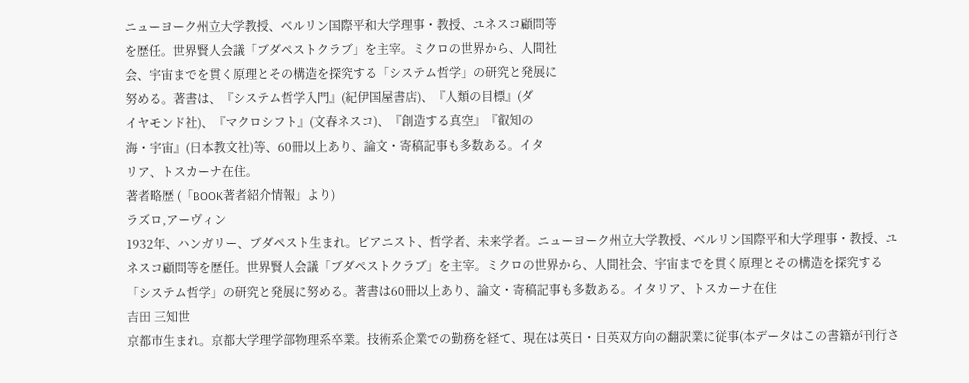ニューヨーク州立大学教授、ベルリン国際平和大学理事・教授、ユネスコ顧問等
を歴任。世界賢人会議「ブダペストクラブ」を主宰。ミクロの世界から、人間社
会、宇宙までを貫く原理とその構造を探究する「システム哲学」の研究と発展に
努める。著書は、『システム哲学入門』(紀伊国屋書店)、『人類の目標』(ダ
イヤモンド社)、『マクロシフト』(文春ネスコ)、『創造する真空』『叡知の
海・宇宙』(日本教文社)等、60冊以上あり、論文・寄稿記事も多数ある。イタ
リア、トスカーナ在住。
著者略歴 (「BOOK著者紹介情報」より)
ラズロ,アーヴィン
1932年、ハンガリー、ブダペスト生まれ。ピアニスト、哲学者、未来学者。ニューヨーク州立大学教授、ベルリン国際平和大学理事・教授、ユネスコ顧問等を歴任。世界賢人会議「ブダペストクラブ」を主宰。ミクロの世界から、人間社会、宇宙までを貫く原理とその構造を探究する「システム哲学」の研究と発展に努める。著書は60冊以上あり、論文・寄稿記事も多数ある。イタリア、トスカーナ在住
吉田 三知世
京都市生まれ。京都大学理学部物理系卒業。技術系企業での勤務を経て、現在は英日・日英双方向の翻訳業に従事(本データはこの書籍が刊行さ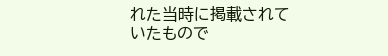れた当時に掲載されていたもので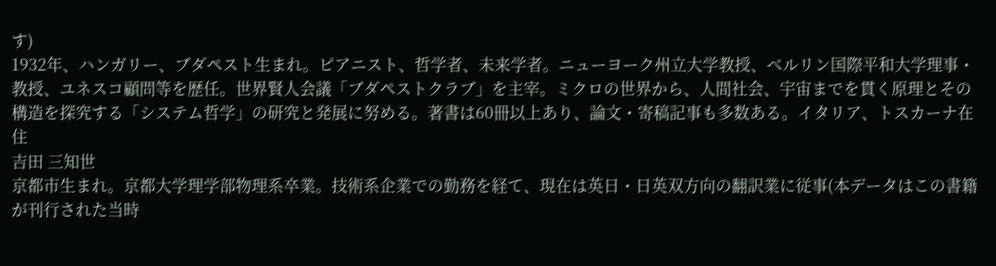す)
1932年、ハンガリー、ブダペスト生まれ。ピアニスト、哲学者、未来学者。ニューヨーク州立大学教授、ベルリン国際平和大学理事・教授、ユネスコ顧問等を歴任。世界賢人会議「ブダペストクラブ」を主宰。ミクロの世界から、人間社会、宇宙までを貫く原理とその構造を探究する「システム哲学」の研究と発展に努める。著書は60冊以上あり、論文・寄稿記事も多数ある。イタリア、トスカーナ在住
吉田 三知世
京都市生まれ。京都大学理学部物理系卒業。技術系企業での勤務を経て、現在は英日・日英双方向の翻訳業に従事(本データはこの書籍が刊行された当時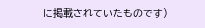に掲載されていたものです)